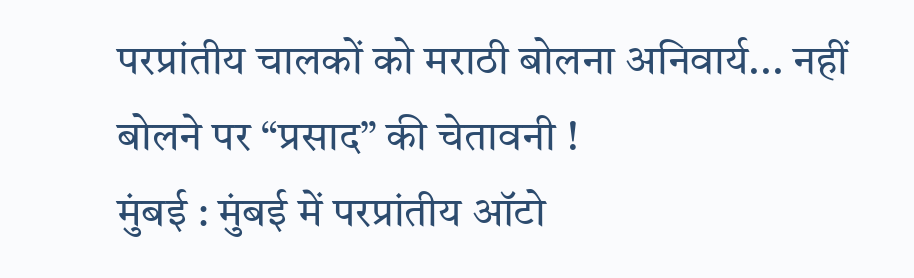परप्रांतीय चालकों को मराठी बोलना अनिवार्य... नहीं बोलने पर “प्रसाद” की चेतावनी !
मुंबई : मुंबई में परप्रांतीय ऑटो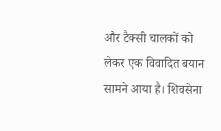और टैक्सी चालकों को लेकर एक विवादित बयान सामने आया है। शिवसेना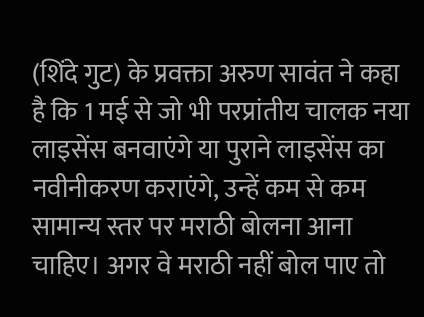(शिंदे गुट) के प्रवक्ता अरुण सावंत ने कहा है कि 1 मई से जो भी परप्रांतीय चालक नया लाइसेंस बनवाएंगे या पुराने लाइसेंस का नवीनीकरण कराएंगे, उन्हें कम से कम सामान्य स्तर पर मराठी बोलना आना चाहिए। अगर वे मराठी नहीं बोल पाए तो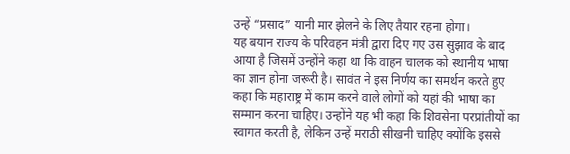उन्हें “प्रसाद” यानी मार झेलने के लिए तैयार रहना होगा।
यह बयान राज्य के परिवहन मंत्री द्वारा दिए गए उस सुझाव के बाद आया है जिसमें उन्होंने कहा था कि वाहन चालक को स्थानीय भाषा का ज्ञान होना जरूरी है। सावंत ने इस निर्णय का समर्थन करते हुए कहा कि महाराष्ट्र में काम करने वाले लोगों को यहां की भाषा का सम्मान करना चाहिए। उन्होंने यह भी कहा कि शिवसेना परप्रांतीयों का स्वागत करती है, लेकिन उन्हें मराठी सीखनी चाहिए क्योंकि इससे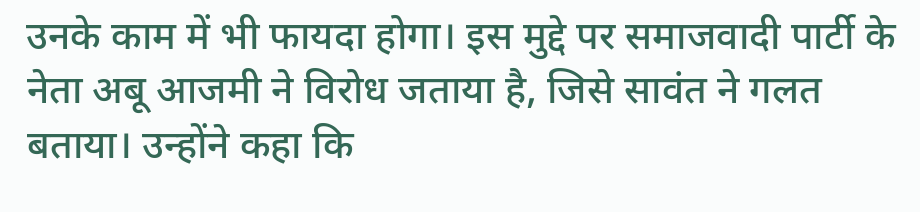उनके काम में भी फायदा होगा। इस मुद्दे पर समाजवादी पार्टी के नेता अबू आजमी ने विरोध जताया है, जिसे सावंत ने गलत बताया। उन्होंने कहा कि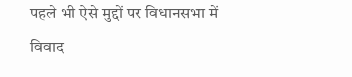पहले भी ऐसे मुद्दों पर विधानसभा में विवाद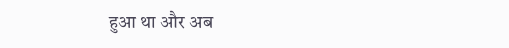हुआ था और अब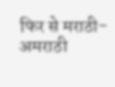फिर से मराठी-अमराठी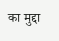का मुद्दा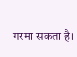गरमा सकता है।